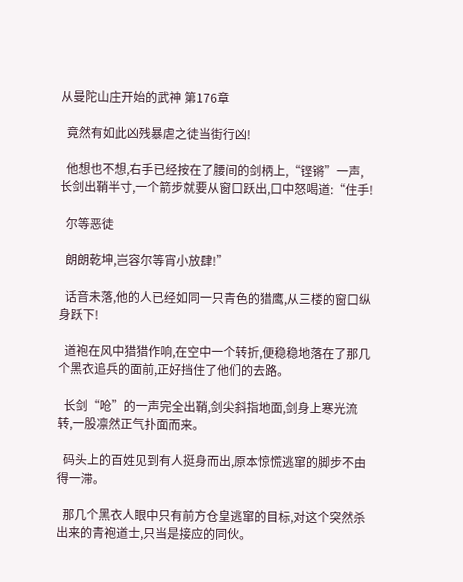从曼陀山庄开始的武神 第176章

  竟然有如此凶残暴虐之徒当街行凶!

  他想也不想,右手已经按在了腰间的剑柄上,“铿锵”一声,长剑出鞘半寸,一个箭步就要从窗口跃出,口中怒喝道:“住手!

  尔等恶徒

  朗朗乾坤,岂容尔等宵小放肆!”

  话音未落,他的人已经如同一只青色的猎鹰,从三楼的窗口纵身跃下!

  道袍在风中猎猎作响,在空中一个转折,便稳稳地落在了那几个黑衣追兵的面前,正好挡住了他们的去路。

  长剑“呛”的一声完全出鞘,剑尖斜指地面,剑身上寒光流转,一股凛然正气扑面而来。

  码头上的百姓见到有人挺身而出,原本惊慌逃窜的脚步不由得一滞。

  那几个黑衣人眼中只有前方仓皇逃窜的目标,对这个突然杀出来的青袍道士,只当是接应的同伙。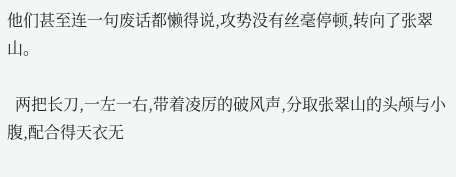他们甚至连一句废话都懒得说,攻势没有丝毫停顿,转向了张翠山。

  两把长刀,一左一右,带着凌厉的破风声,分取张翠山的头颅与小腹,配合得天衣无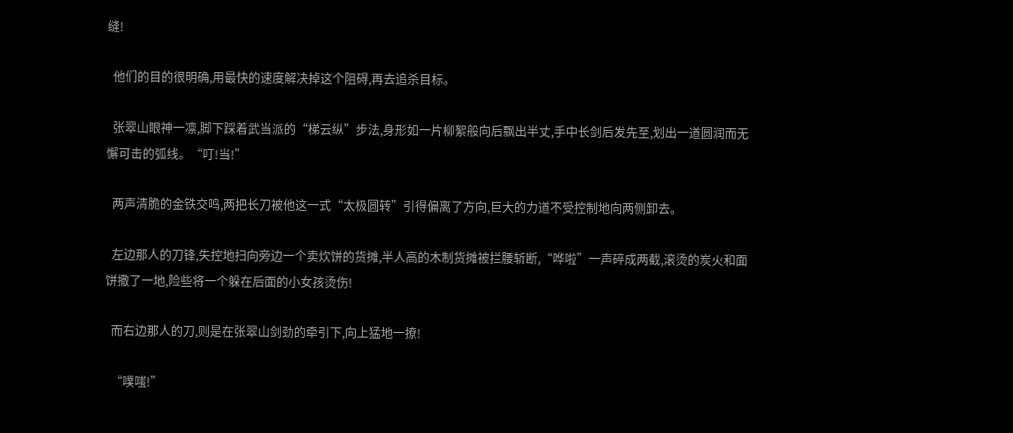缝!

  他们的目的很明确,用最快的速度解决掉这个阻碍,再去追杀目标。

  张翠山眼神一凛,脚下踩着武当派的“梯云纵”步法,身形如一片柳絮般向后飘出半丈,手中长剑后发先至,划出一道圆润而无懈可击的弧线。“叮!当!”

  两声清脆的金铁交鸣,两把长刀被他这一式“太极圆转”引得偏离了方向,巨大的力道不受控制地向两侧卸去。

  左边那人的刀锋,失控地扫向旁边一个卖炊饼的货摊,半人高的木制货摊被拦腰斩断,“哗啦”一声碎成两截,滚烫的炭火和面饼撒了一地,险些将一个躲在后面的小女孩烫伤!

  而右边那人的刀,则是在张翠山剑劲的牵引下,向上猛地一撩!

  “噗嗤!”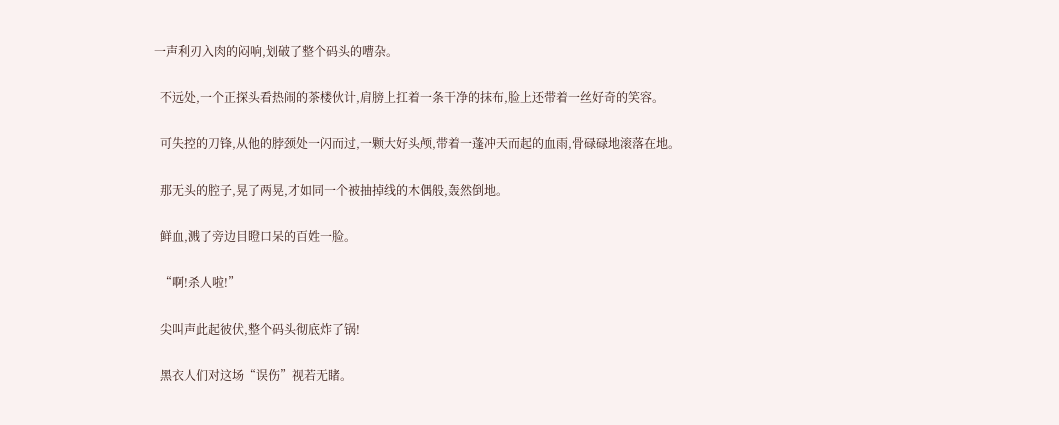一声利刃入肉的闷响,划破了整个码头的嘈杂。

  不远处,一个正探头看热闹的茶楼伙计,肩膀上扛着一条干净的抹布,脸上还带着一丝好奇的笑容。

  可失控的刀锋,从他的脖颈处一闪而过,一颗大好头颅,带着一蓬冲天而起的血雨,骨碌碌地滚落在地。

  那无头的腔子,晃了两晃,才如同一个被抽掉线的木偶般,轰然倒地。

  鲜血,溅了旁边目瞪口呆的百姓一脸。

  “啊!杀人啦!”

  尖叫声此起彼伏,整个码头彻底炸了锅!

  黑衣人们对这场“误伤”视若无睹。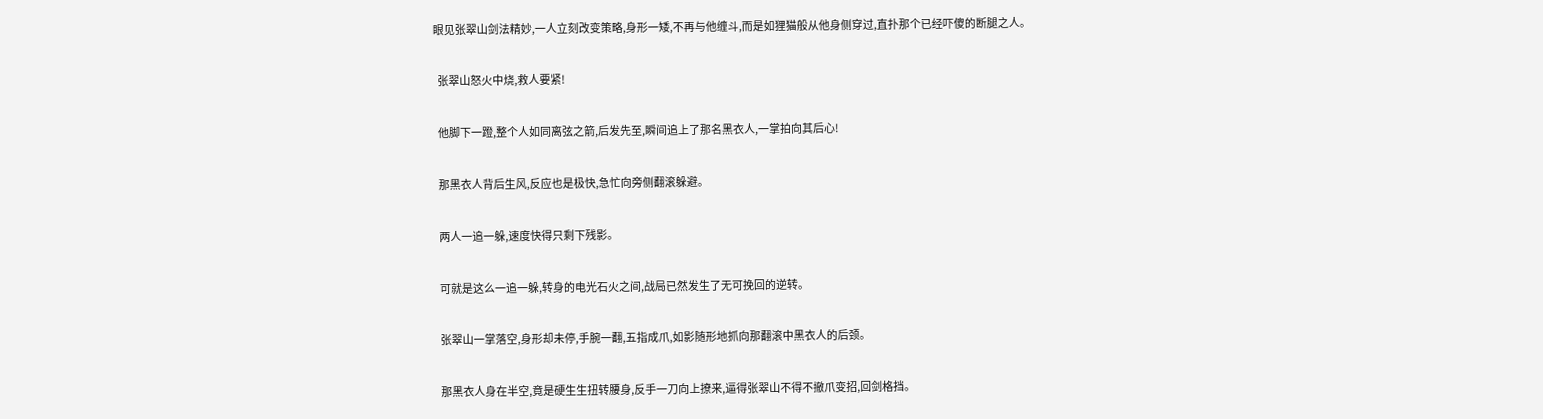眼见张翠山剑法精妙,一人立刻改变策略,身形一矮,不再与他缠斗,而是如狸猫般从他身侧穿过,直扑那个已经吓傻的断腿之人。

  张翠山怒火中烧,救人要紧!

  他脚下一蹬,整个人如同离弦之箭,后发先至,瞬间追上了那名黑衣人,一掌拍向其后心!

  那黑衣人背后生风,反应也是极快,急忙向旁侧翻滚躲避。

  两人一追一躲,速度快得只剩下残影。

  可就是这么一追一躲,转身的电光石火之间,战局已然发生了无可挽回的逆转。

  张翠山一掌落空,身形却未停,手腕一翻,五指成爪,如影随形地抓向那翻滚中黑衣人的后颈。

  那黑衣人身在半空,竟是硬生生扭转腰身,反手一刀向上撩来,逼得张翠山不得不撤爪变招,回剑格挡。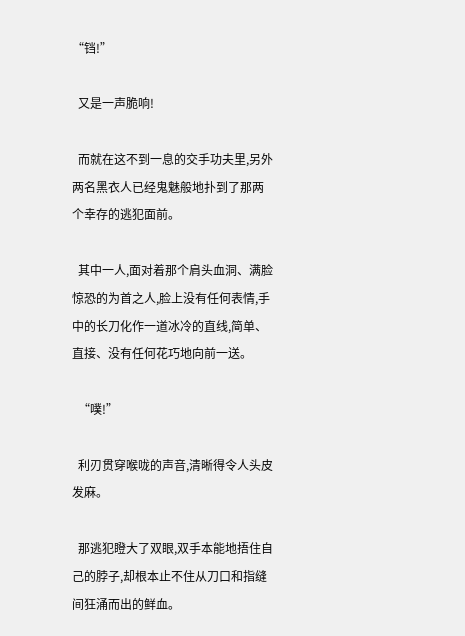“铛!”

  又是一声脆响!

  而就在这不到一息的交手功夫里,另外两名黑衣人已经鬼魅般地扑到了那两个幸存的逃犯面前。

  其中一人,面对着那个肩头血洞、满脸惊恐的为首之人,脸上没有任何表情,手中的长刀化作一道冰冷的直线,简单、直接、没有任何花巧地向前一送。

  “噗!”

  利刃贯穿喉咙的声音,清晰得令人头皮发麻。

  那逃犯瞪大了双眼,双手本能地捂住自己的脖子,却根本止不住从刀口和指缝间狂涌而出的鲜血。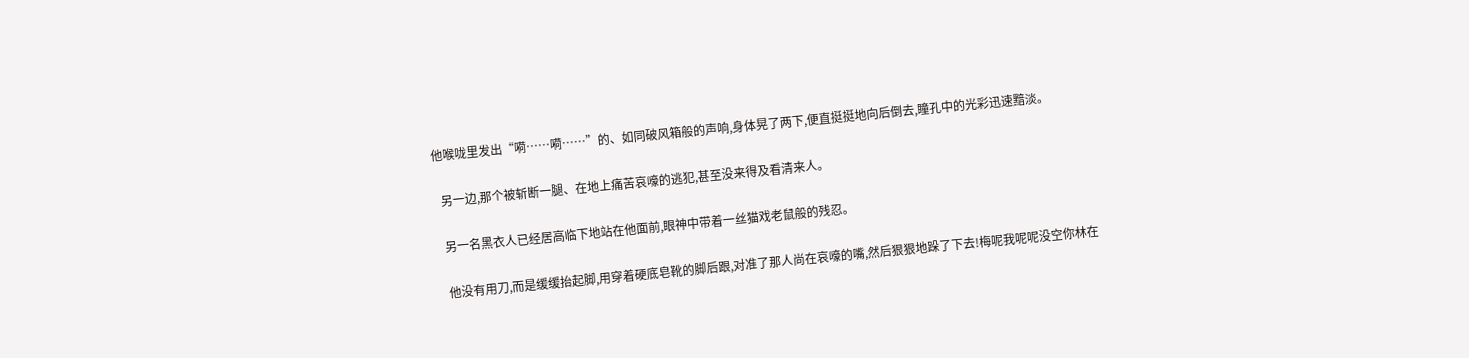他喉咙里发出“嗬……嗬……”的、如同破风箱般的声响,身体晃了两下,便直挺挺地向后倒去,瞳孔中的光彩迅速黯淡。

  另一边,那个被斩断一腿、在地上痛苦哀嚎的逃犯,甚至没来得及看清来人。

  另一名黑衣人已经居高临下地站在他面前,眼神中带着一丝猫戏老鼠般的残忍。

  他没有用刀,而是缓缓抬起脚,用穿着硬底皂靴的脚后跟,对准了那人尚在哀嚎的嘴,然后狠狠地跺了下去!梅呢我呢呢没空你林在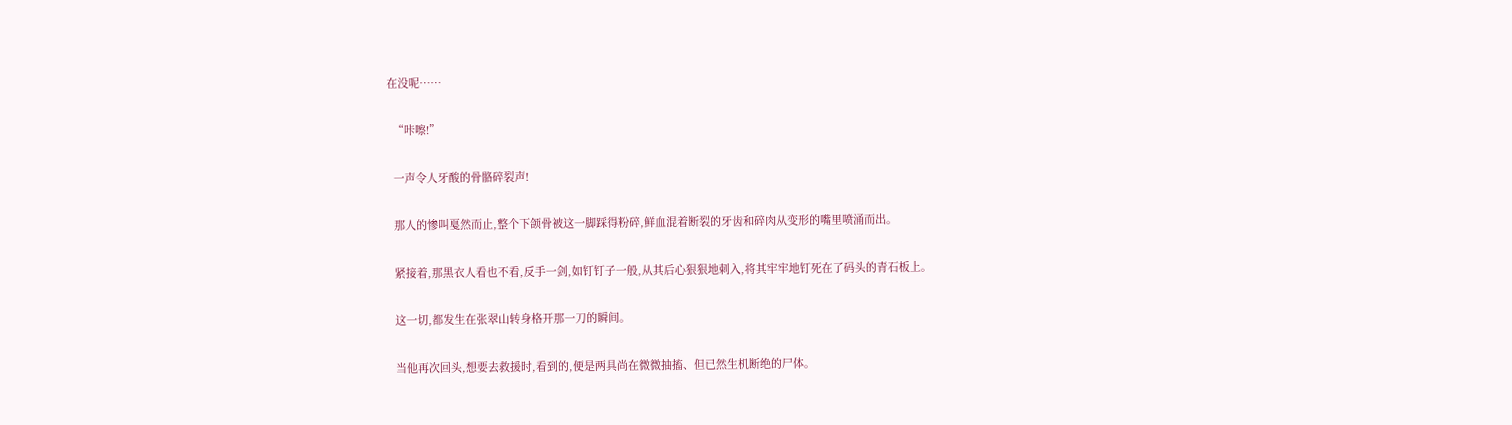在没呢……

  “咔嚓!”

  一声令人牙酸的骨骼碎裂声!

  那人的惨叫戛然而止,整个下颌骨被这一脚踩得粉碎,鲜血混着断裂的牙齿和碎肉从变形的嘴里喷涌而出。

  紧接着,那黑衣人看也不看,反手一剑,如钉钉子一般,从其后心狠狠地刺入,将其牢牢地钉死在了码头的青石板上。

  这一切,都发生在张翠山转身格开那一刀的瞬间。

  当他再次回头,想要去救援时,看到的,便是两具尚在微微抽搐、但已然生机断绝的尸体。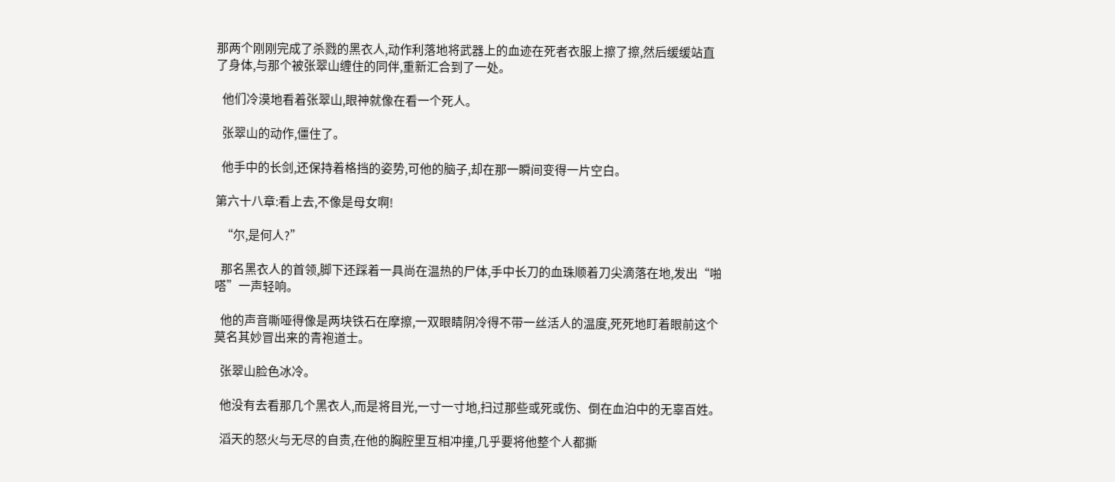那两个刚刚完成了杀戮的黑衣人,动作利落地将武器上的血迹在死者衣服上擦了擦,然后缓缓站直了身体,与那个被张翠山缠住的同伴,重新汇合到了一处。

  他们冷漠地看着张翠山,眼神就像在看一个死人。

  张翠山的动作,僵住了。

  他手中的长剑,还保持着格挡的姿势,可他的脑子,却在那一瞬间变得一片空白。

第六十八章:看上去,不像是母女啊!

  “尔,是何人?”

  那名黑衣人的首领,脚下还踩着一具尚在温热的尸体,手中长刀的血珠顺着刀尖滴落在地,发出“啪嗒”一声轻响。

  他的声音嘶哑得像是两块铁石在摩擦,一双眼睛阴冷得不带一丝活人的温度,死死地盯着眼前这个莫名其妙冒出来的青袍道士。

  张翠山脸色冰冷。

  他没有去看那几个黑衣人,而是将目光,一寸一寸地,扫过那些或死或伤、倒在血泊中的无辜百姓。

  滔天的怒火与无尽的自责,在他的胸腔里互相冲撞,几乎要将他整个人都撕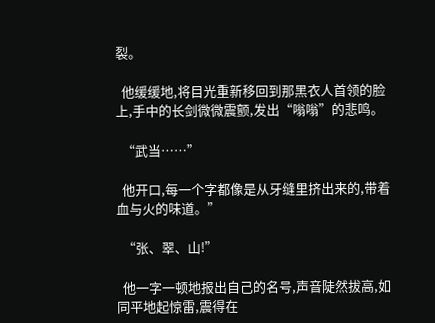裂。

  他缓缓地,将目光重新移回到那黑衣人首领的脸上,手中的长剑微微震颤,发出“嗡嗡”的悲鸣。

  “武当……”

  他开口,每一个字都像是从牙缝里挤出来的,带着血与火的味道。”

  “张、翠、山!”

  他一字一顿地报出自己的名号,声音陡然拔高,如同平地起惊雷,震得在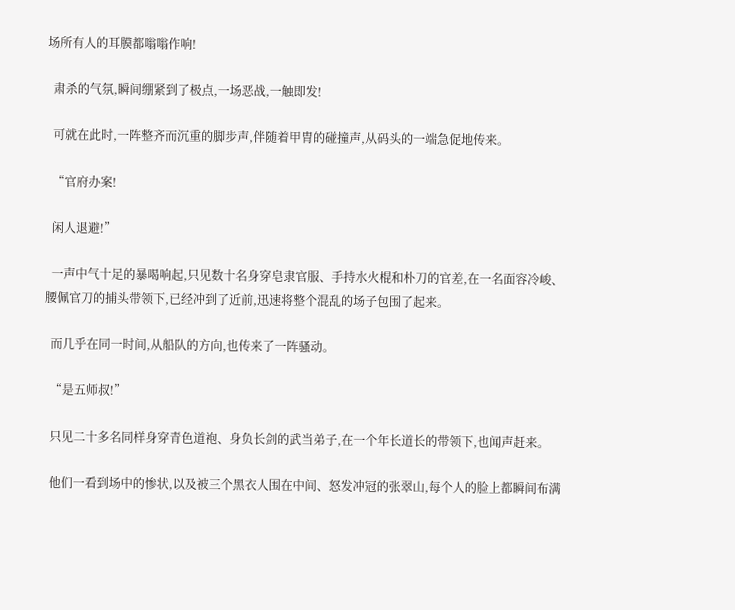场所有人的耳膜都嗡嗡作响!

  肃杀的气氛,瞬间绷紧到了极点,一场恶战,一触即发!

  可就在此时,一阵整齐而沉重的脚步声,伴随着甲胄的碰撞声,从码头的一端急促地传来。

  “官府办案!

  闲人退避!”

  一声中气十足的暴喝响起,只见数十名身穿皂隶官服、手持水火棍和朴刀的官差,在一名面容冷峻、腰佩官刀的捕头带领下,已经冲到了近前,迅速将整个混乱的场子包围了起来。

  而几乎在同一时间,从船队的方向,也传来了一阵骚动。

  “是五师叔!”

  只见二十多名同样身穿青色道袍、身负长剑的武当弟子,在一个年长道长的带领下,也闻声赶来。

  他们一看到场中的惨状,以及被三个黑衣人围在中间、怒发冲冠的张翠山,每个人的脸上都瞬间布满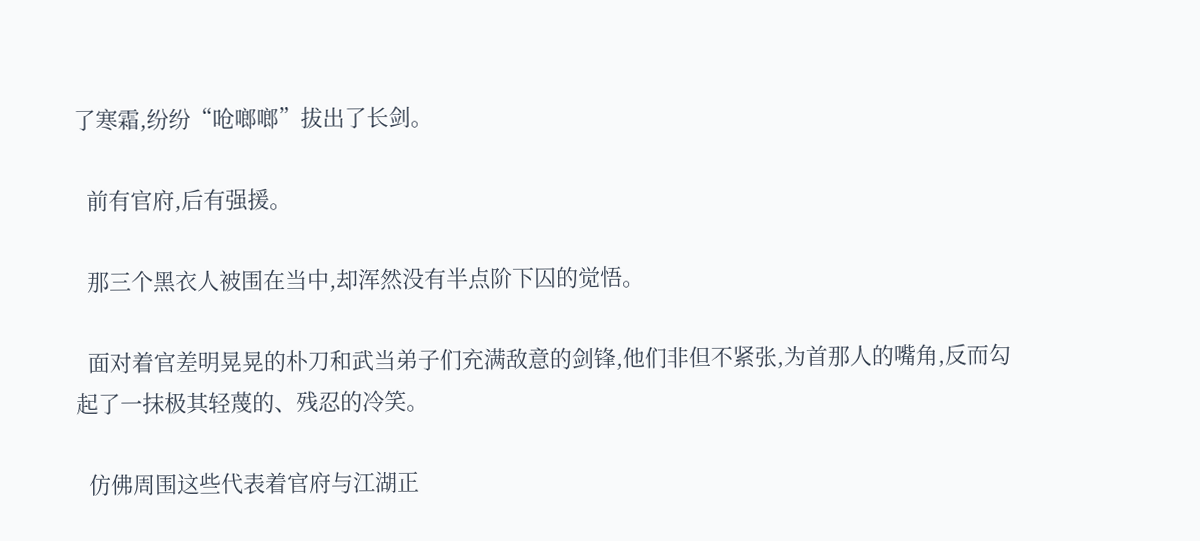了寒霜,纷纷“呛啷啷”拔出了长剑。

  前有官府,后有强援。

  那三个黑衣人被围在当中,却浑然没有半点阶下囚的觉悟。

  面对着官差明晃晃的朴刀和武当弟子们充满敌意的剑锋,他们非但不紧张,为首那人的嘴角,反而勾起了一抹极其轻蔑的、残忍的冷笑。

  仿佛周围这些代表着官府与江湖正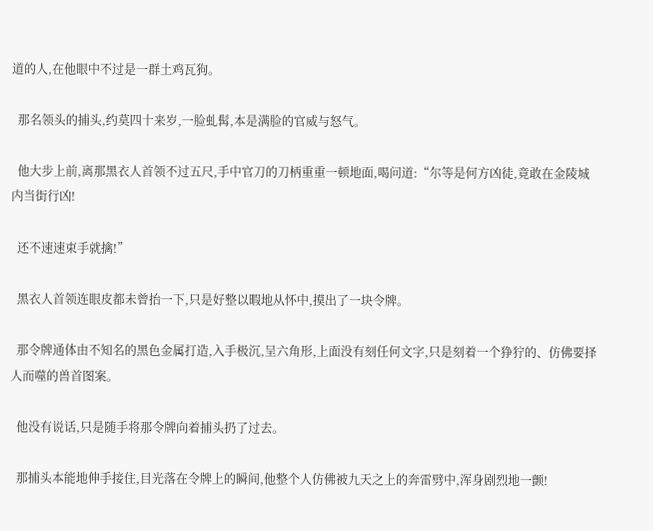道的人,在他眼中不过是一群土鸡瓦狗。

  那名领头的捕头,约莫四十来岁,一脸虬髯,本是满脸的官威与怒气。

  他大步上前,离那黑衣人首领不过五尺,手中官刀的刀柄重重一顿地面,喝问道:“尔等是何方凶徒,竟敢在金陵城内当街行凶!

  还不速速束手就擒!”

  黑衣人首领连眼皮都未曾抬一下,只是好整以暇地从怀中,摸出了一块令牌。

  那令牌通体由不知名的黑色金属打造,入手极沉,呈六角形,上面没有刻任何文字,只是刻着一个狰狞的、仿佛要择人而噬的兽首图案。

  他没有说话,只是随手将那令牌向着捕头扔了过去。

  那捕头本能地伸手接住,目光落在令牌上的瞬间,他整个人仿佛被九天之上的奔雷劈中,浑身剧烈地一颤!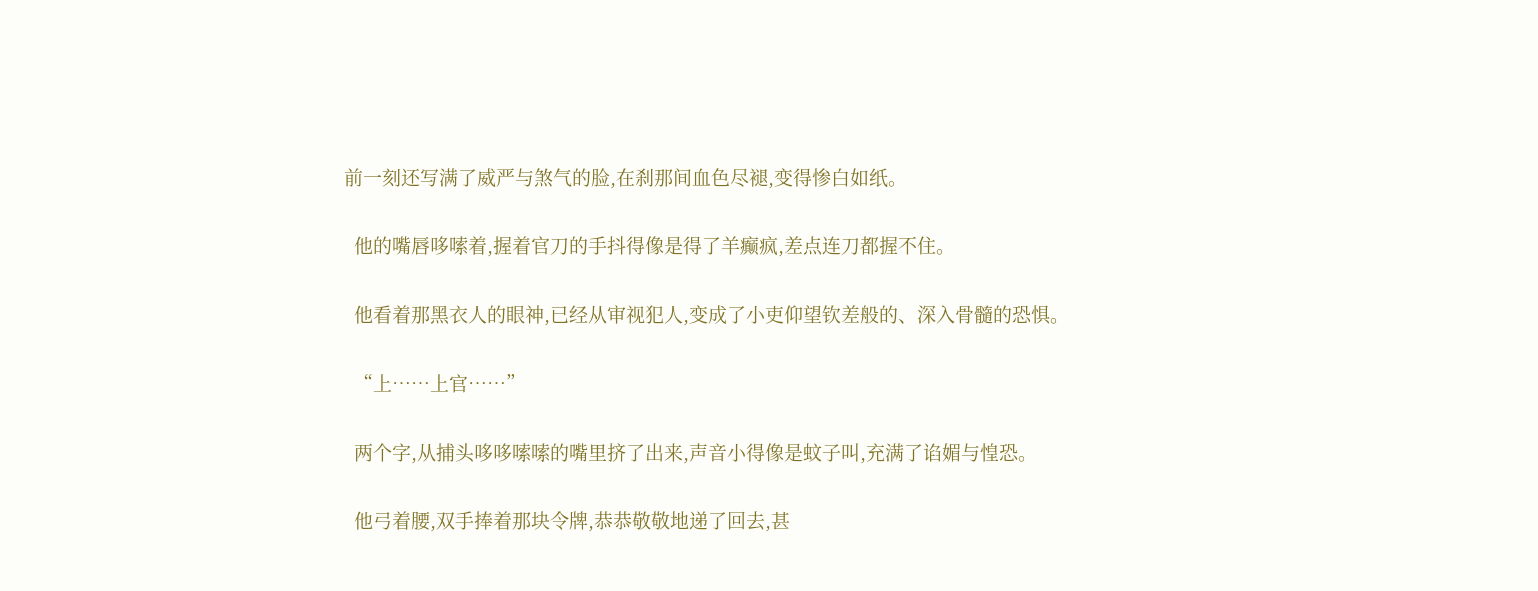前一刻还写满了威严与煞气的脸,在刹那间血色尽褪,变得惨白如纸。

  他的嘴唇哆嗦着,握着官刀的手抖得像是得了羊癫疯,差点连刀都握不住。

  他看着那黑衣人的眼神,已经从审视犯人,变成了小吏仰望钦差般的、深入骨髓的恐惧。

  “上……上官……”

  两个字,从捕头哆哆嗦嗦的嘴里挤了出来,声音小得像是蚊子叫,充满了谄媚与惶恐。

  他弓着腰,双手捧着那块令牌,恭恭敬敬地递了回去,甚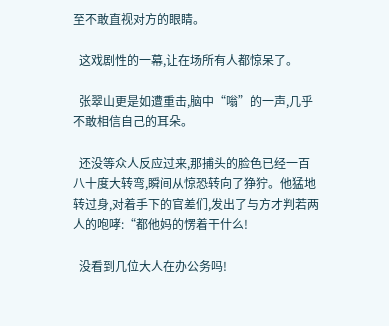至不敢直视对方的眼睛。

  这戏剧性的一幕,让在场所有人都惊呆了。

  张翠山更是如遭重击,脑中“嗡”的一声,几乎不敢相信自己的耳朵。

  还没等众人反应过来,那捕头的脸色已经一百八十度大转弯,瞬间从惊恐转向了狰狞。他猛地转过身,对着手下的官差们,发出了与方才判若两人的咆哮:“都他妈的愣着干什么!

  没看到几位大人在办公务吗!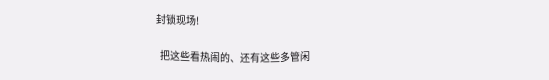封锁现场!

  把这些看热闹的、还有这些多管闲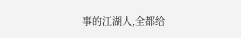事的江湖人,全都给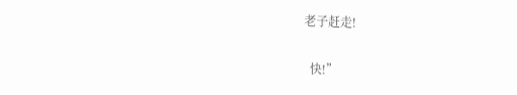老子赶走!

  快!”